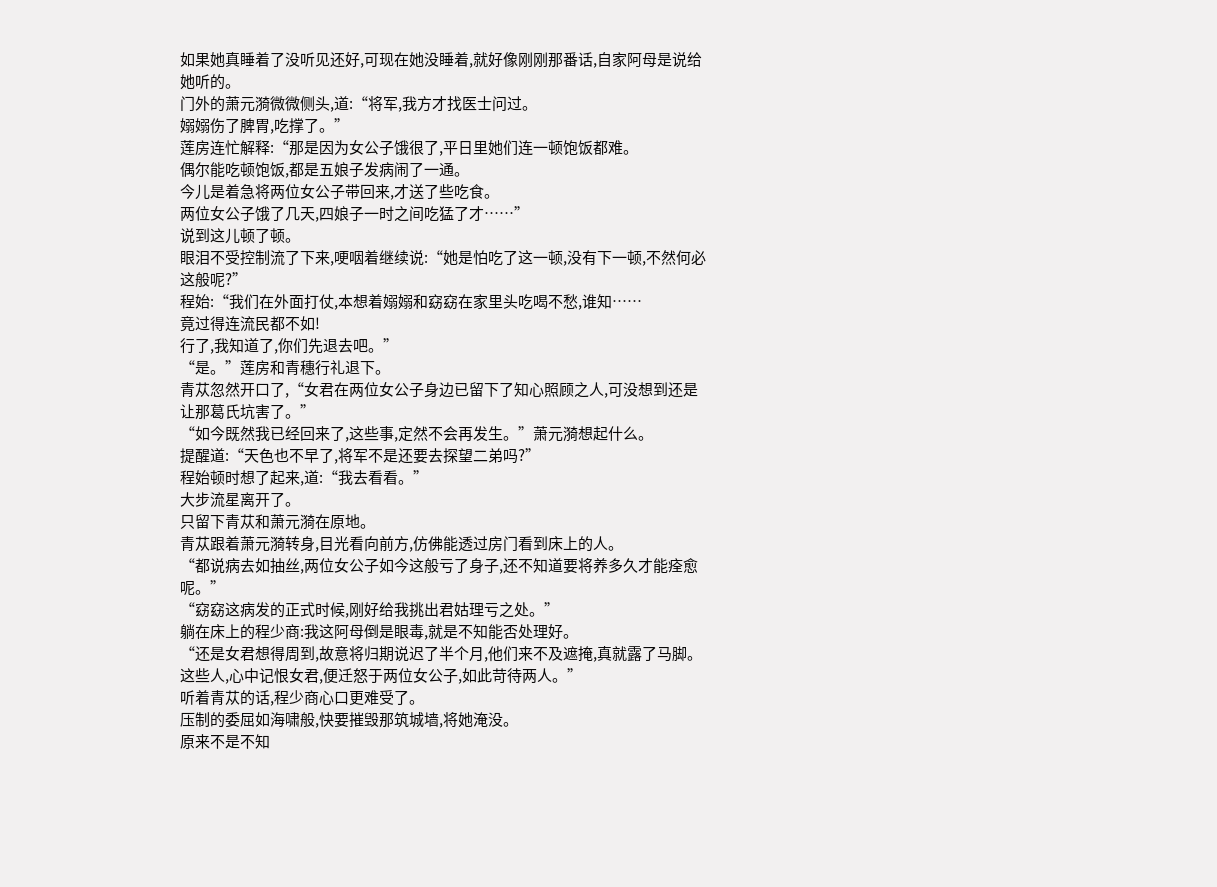如果她真睡着了没听见还好,可现在她没睡着,就好像刚刚那番话,自家阿母是说给她听的。
门外的萧元漪微微侧头,道:“将军,我方才找医士问过。
嫋嫋伤了脾胃,吃撑了。”
莲房连忙解释:“那是因为女公子饿很了,平日里她们连一顿饱饭都难。
偶尔能吃顿饱饭,都是五娘子发病闹了一通。
今儿是着急将两位女公子带回来,才送了些吃食。
两位女公子饿了几天,四娘子一时之间吃猛了才……”
说到这儿顿了顿。
眼泪不受控制流了下来,哽咽着继续说:“她是怕吃了这一顿,没有下一顿,不然何必这般呢?”
程始:“我们在外面打仗,本想着嫋嫋和窈窈在家里头吃喝不愁,谁知……
竟过得连流民都不如!
行了,我知道了,你们先退去吧。”
“是。”莲房和青穗行礼退下。
青苁忽然开口了,“女君在两位女公子身边已留下了知心照顾之人,可没想到还是让那葛氏坑害了。”
“如今既然我已经回来了,这些事,定然不会再发生。”萧元漪想起什么。
提醒道:“天色也不早了,将军不是还要去探望二弟吗?”
程始顿时想了起来,道:“我去看看。”
大步流星离开了。
只留下青苁和萧元漪在原地。
青苁跟着萧元漪转身,目光看向前方,仿佛能透过房门看到床上的人。
“都说病去如抽丝,两位女公子如今这般亏了身子,还不知道要将养多久才能痊愈呢。”
“窈窈这病发的正式时候,刚好给我挑出君姑理亏之处。”
躺在床上的程少商:我这阿母倒是眼毒,就是不知能否处理好。
“还是女君想得周到,故意将归期说迟了半个月,他们来不及遮掩,真就露了马脚。
这些人,心中记恨女君,便迁怒于两位女公子,如此苛待两人。”
听着青苁的话,程少商心口更难受了。
压制的委屈如海啸般,快要摧毁那筑城墙,将她淹没。
原来不是不知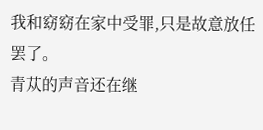我和窈窈在家中受罪,只是故意放任罢了。
青苁的声音还在继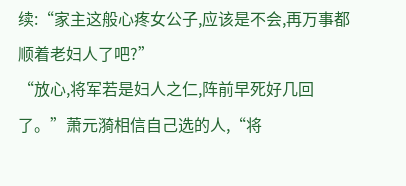续:“家主这般心疼女公子,应该是不会,再万事都顺着老妇人了吧?”
“放心,将军若是妇人之仁,阵前早死好几回了。”萧元漪相信自己选的人,“将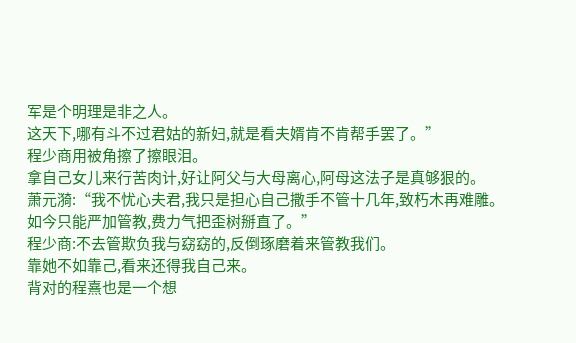军是个明理是非之人。
这天下,哪有斗不过君姑的新妇,就是看夫婿肯不肯帮手罢了。”
程少商用被角擦了擦眼泪。
拿自己女儿来行苦肉计,好让阿父与大母离心,阿母这法子是真够狠的。
萧元漪:“我不忧心夫君,我只是担心自己撒手不管十几年,致朽木再难雕。
如今只能严加管教,费力气把歪树掰直了。”
程少商:不去管欺负我与窈窈的,反倒琢磨着来管教我们。
靠她不如靠己,看来还得我自己来。
背对的程熹也是一个想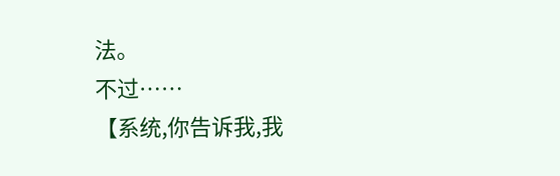法。
不过……
【系统,你告诉我,我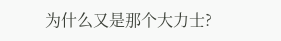为什么又是那个大力士?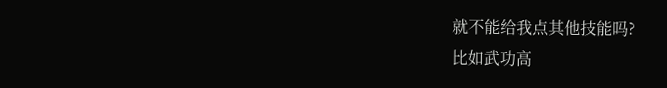就不能给我点其他技能吗?
比如武功高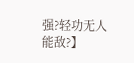强?轻功无人能敌?】